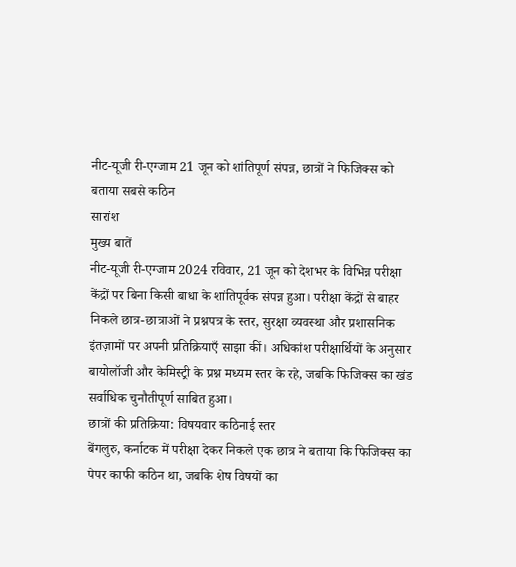नीट-यूजी री-एग्जाम 21 जून को शांतिपूर्ण संपन्न, छात्रों ने फिजिक्स को बताया सबसे कठिन
सारांश
मुख्य बातें
नीट-यूजी री-एग्जाम 2024 रविवार, 21 जून को देशभर के विभिन्न परीक्षा केंद्रों पर बिना किसी बाधा के शांतिपूर्वक संपन्न हुआ। परीक्षा केंद्रों से बाहर निकले छात्र-छात्राओं ने प्रश्नपत्र के स्तर, सुरक्षा व्यवस्था और प्रशासनिक इंतज़ामों पर अपनी प्रतिक्रियाएँ साझा कीं। अधिकांश परीक्षार्थियों के अनुसार बायोलॉजी और केमिस्ट्री के प्रश्न मध्यम स्तर के रहे, जबकि फिजिक्स का खंड सर्वाधिक चुनौतीपूर्ण साबित हुआ।
छात्रों की प्रतिक्रिया: विषयवार कठिनाई स्तर
बेंगलुरु, कर्नाटक में परीक्षा देकर निकले एक छात्र ने बताया कि फिजिक्स का पेपर काफी कठिन था, जबकि शेष विषयों का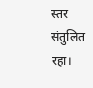स्तर संतुलित रहा।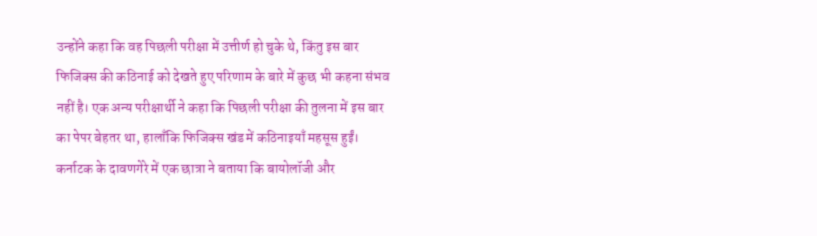उन्होंने कहा कि वह पिछली परीक्षा में उत्तीर्ण हो चुके थे, किंतु इस बार फिजिक्स की कठिनाई को देखते हुए परिणाम के बारे में कुछ भी कहना संभव नहीं है। एक अन्य परीक्षार्थी ने कहा कि पिछली परीक्षा की तुलना में इस बार का पेपर बेहतर था, हालाँकि फिजिक्स खंड में कठिनाइयाँ महसूस हुईं।
कर्नाटक के दावणगेरे में एक छात्रा ने बताया कि बायोलॉजी और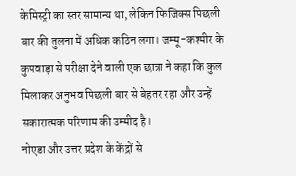केमिस्ट्री का स्तर सामान्य था, लेकिन फिजिक्स पिछली बार की तुलना में अधिक कठिन लगा। जम्मू-कश्मीर के कुपवाड़ा से परीक्षा देने वाली एक छात्रा ने कहा कि कुल मिलाकर अनुभव पिछली बार से बेहतर रहा और उन्हें सकारात्मक परिणाम की उम्मीद है।
नोएडा और उत्तर प्रदेश के केंद्रों से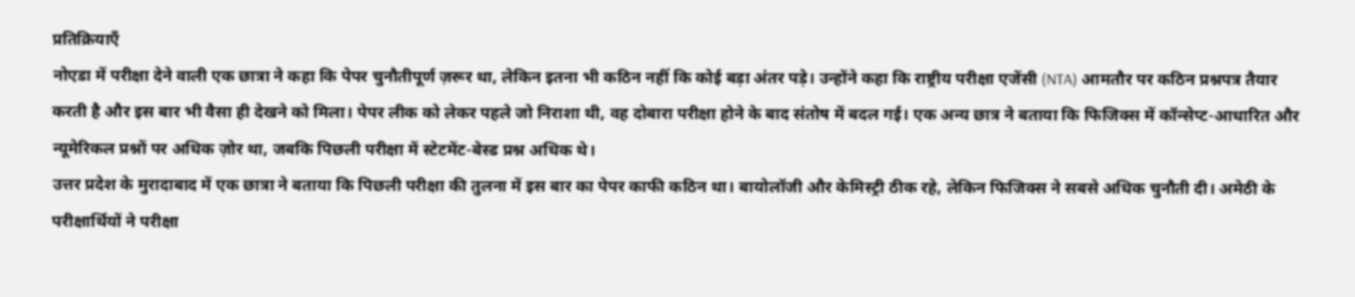प्रतिक्रियाएँ
नोएडा में परीक्षा देने वाली एक छात्रा ने कहा कि पेपर चुनौतीपूर्ण ज़रूर था, लेकिन इतना भी कठिन नहीं कि कोई बड़ा अंतर पड़े। उन्होंने कहा कि राष्ट्रीय परीक्षा एजेंसी (NTA) आमतौर पर कठिन प्रश्नपत्र तैयार करती है और इस बार भी वैसा ही देखने को मिला। पेपर लीक को लेकर पहले जो निराशा थी, वह दोबारा परीक्षा होने के बाद संतोष में बदल गई। एक अन्य छात्र ने बताया कि फिजिक्स में कॉन्सेप्ट-आधारित और न्यूमेरिकल प्रश्नों पर अधिक ज़ोर था, जबकि पिछली परीक्षा में स्टेटमेंट-बेस्ड प्रश्न अधिक थे।
उत्तर प्रदेश के मुरादाबाद में एक छात्रा ने बताया कि पिछली परीक्षा की तुलना में इस बार का पेपर काफी कठिन था। बायोलॉजी और केमिस्ट्री ठीक रहे, लेकिन फिजिक्स ने सबसे अधिक चुनौती दी। अमेठी के परीक्षार्थियों ने परीक्षा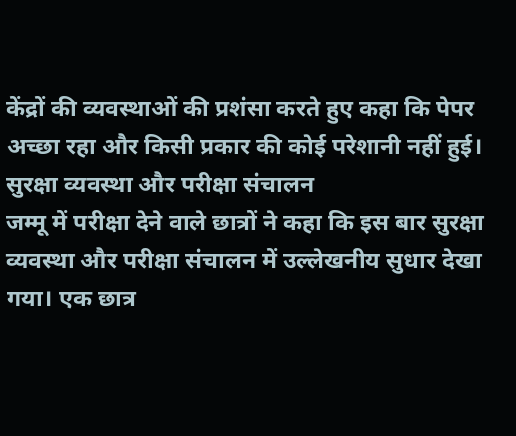केंद्रों की व्यवस्थाओं की प्रशंसा करते हुए कहा कि पेपर अच्छा रहा और किसी प्रकार की कोई परेशानी नहीं हुई।
सुरक्षा व्यवस्था और परीक्षा संचालन
जम्मू में परीक्षा देने वाले छात्रों ने कहा कि इस बार सुरक्षा व्यवस्था और परीक्षा संचालन में उल्लेखनीय सुधार देखा गया। एक छात्र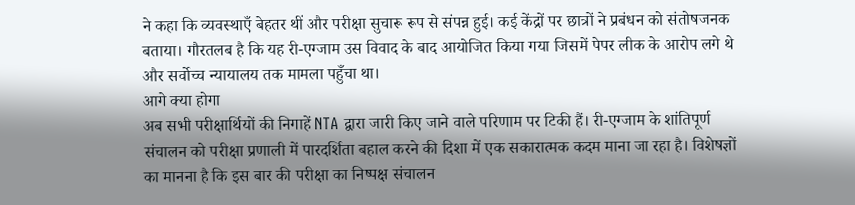ने कहा कि व्यवस्थाएँ बेहतर थीं और परीक्षा सुचारू रूप से संपन्न हुई। कई केंद्रों पर छात्रों ने प्रबंधन को संतोषजनक बताया। गौरतलब है कि यह री-एग्जाम उस विवाद के बाद आयोजित किया गया जिसमें पेपर लीक के आरोप लगे थे और सर्वोच्च न्यायालय तक मामला पहुँचा था।
आगे क्या होगा
अब सभी परीक्षार्थियों की निगाहें NTA द्वारा जारी किए जाने वाले परिणाम पर टिकी हैं। री-एग्जाम के शांतिपूर्ण संचालन को परीक्षा प्रणाली में पारदर्शिता बहाल करने की दिशा में एक सकारात्मक कदम माना जा रहा है। विशेषज्ञों का मानना है कि इस बार की परीक्षा का निष्पक्ष संचालन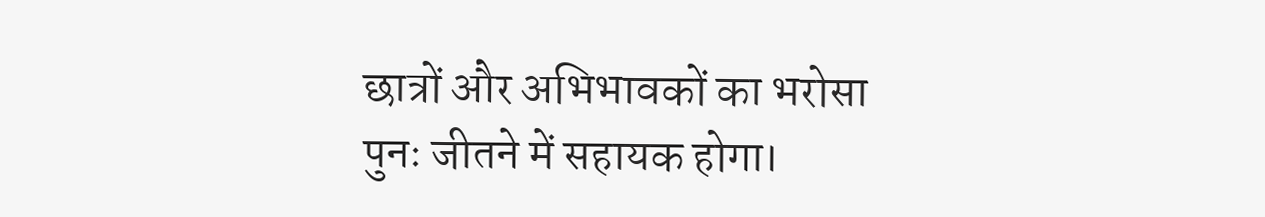छात्रों और अभिभावकों का भरोसा पुनः जीतने में सहायक होगा।